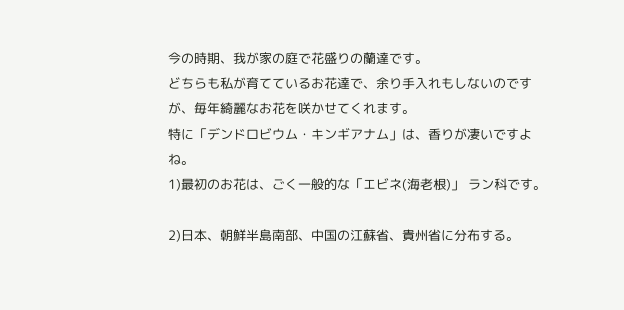今の時期、我が家の庭で花盛りの蘭達です。
どちらも私が育てているお花達で、余り手入れもしないのですが、毎年綺麗なお花を咲かせてくれます。
特に「デンドロビウム・キンギアナム」は、香りが凄いですよね。
1)最初のお花は、ごく一般的な「エビネ(海老根)」 ラン科です。

2)日本、朝鮮半島南部、中国の江蘇省、貴州省に分布する。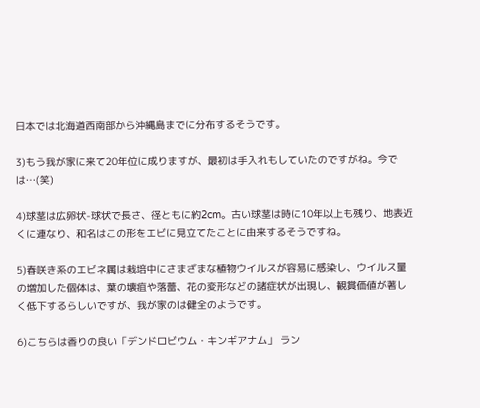日本では北海道西南部から沖縄島までに分布するそうです。

3)もう我が家に来て20年位に成りますが、最初は手入れもしていたのですがね。今では…(笑)

4)球茎は広卵状-球状で長さ、径ともに約2cm。古い球茎は時に10年以上も残り、地表近くに連なり、和名はこの形をエビに見立てたことに由来するそうですね。

5)春咲き系のエビネ属は栽培中にさまざまな植物ウイルスが容易に感染し、ウイルス量の増加した個体は、葉の壊疽や落蕾、花の変形などの諸症状が出現し、観賞価値が著しく低下するらしいですが、我が家のは健全のようです。

6)こちらは香りの良い「デンドロビウム・キンギアナム」 ラン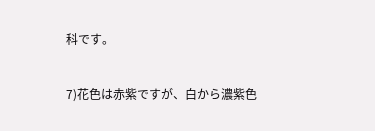科です。

7)花色は赤紫ですが、白から濃紫色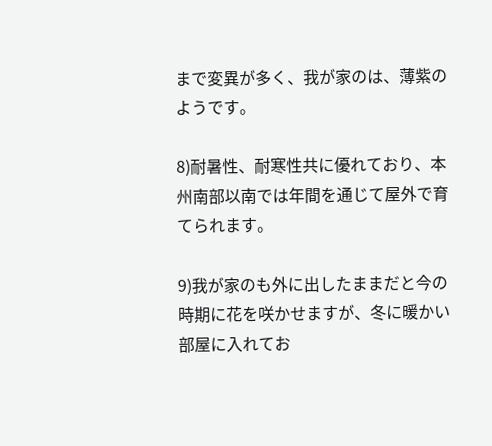まで変異が多く、我が家のは、薄紫のようです。

8)耐暑性、耐寒性共に優れており、本州南部以南では年間を通じて屋外で育てられます。

9)我が家のも外に出したままだと今の時期に花を咲かせますが、冬に暖かい部屋に入れてお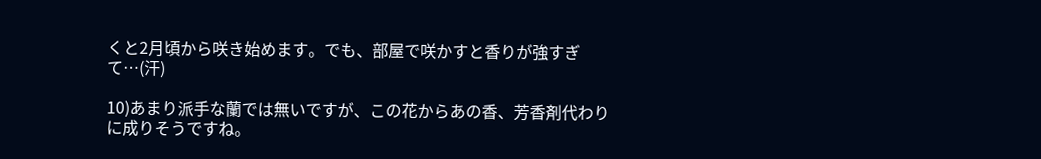くと2月頃から咲き始めます。でも、部屋で咲かすと香りが強すぎて…(汗)

10)あまり派手な蘭では無いですが、この花からあの香、芳香剤代わりに成りそうですね。